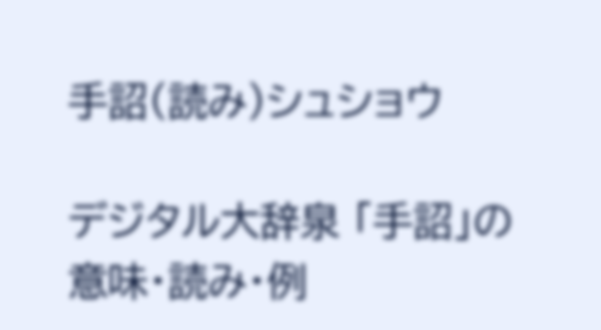手詔(読み)シュショウ

デジタル大辞泉 「手詔」の意味・読み・例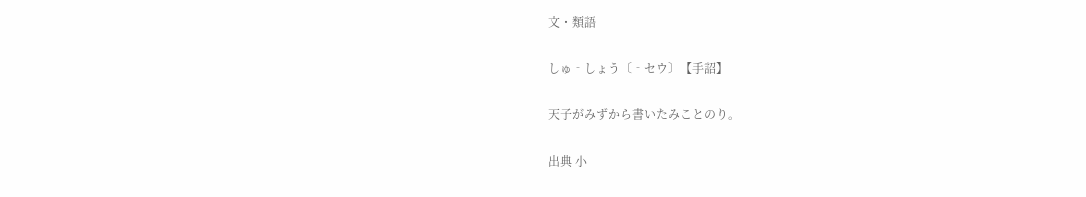文・類語

しゅ‐しょう〔‐セウ〕【手詔】

天子がみずから書いたみことのり。

出典 小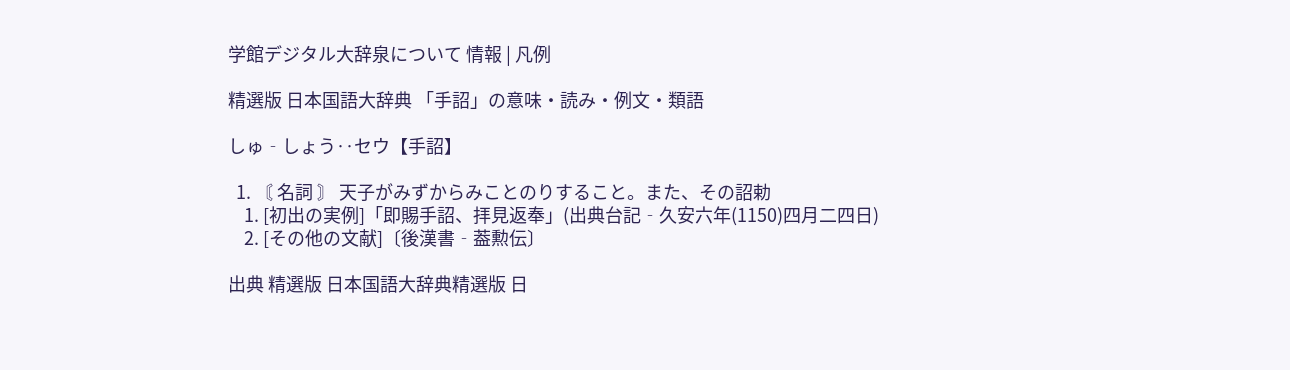学館デジタル大辞泉について 情報 | 凡例

精選版 日本国語大辞典 「手詔」の意味・読み・例文・類語

しゅ‐しょう‥セウ【手詔】

  1. 〘 名詞 〙 天子がみずからみことのりすること。また、その詔勅
    1. [初出の実例]「即賜手詔、拝見返奉」(出典台記‐久安六年(1150)四月二四日)
    2. [その他の文献]〔後漢書‐葢勲伝〕

出典 精選版 日本国語大辞典精選版 日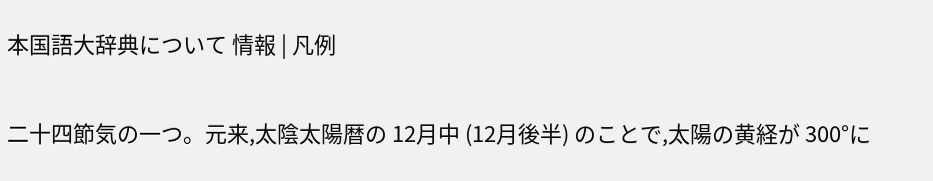本国語大辞典について 情報 | 凡例

二十四節気の一つ。元来,太陰太陽暦の 12月中 (12月後半) のことで,太陽の黄経が 300°に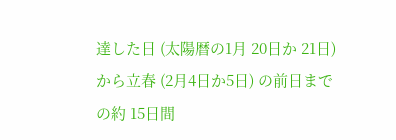達した日 (太陽暦の1月 20日か 21日) から立春 (2月4日か5日) の前日までの約 15日間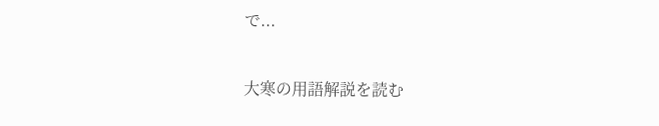で...

大寒の用語解説を読む